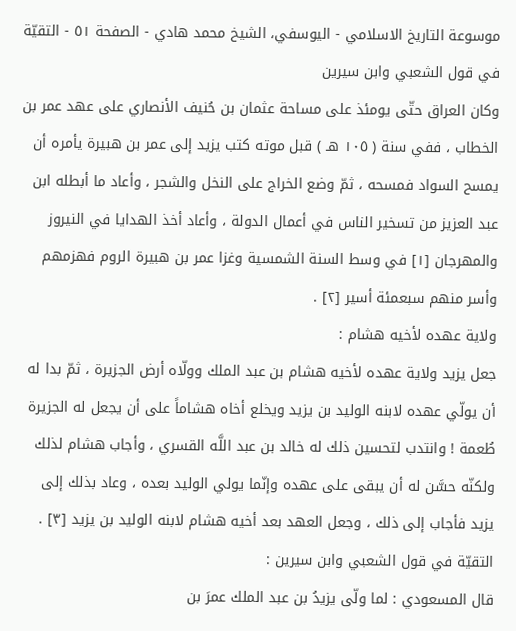موسوعة التاريخ الاسلامي - اليوسفي، الشيخ محمد هادي - الصفحة ٥١ - التقيّة في قول الشعبي وابن سيرين
وكان العراق حتّى يومئذ على مساحة عثمان بن حُنيف الأنصاري على عهد عمر بن الخطاب ، ففي سنة ( ١٠٥ هـ ) قبل موته كتب يزيد إلى عمر بن هبيرة يأمره أن يمسح السواد فمسحه ، ثمّ وضع الخراج على النخل والشجر ، وأعاد ما أبطله ابن عبد العزيز من تسخير الناس في أعمال الدولة ، وأعاد أخذ الهدايا في النيروز والمهرجان [١] في وسط السنة الشمسية وغزا عمر بن هبيرة الروم فهزمهم وأسر منهم سبعمئة أسير [٢] .
ولاية عهده لأخيه هشام :
جعل يزيد ولاية عهده لأخيه هشام بن عبد الملك وولّاه أرض الجزيرة ، ثمّ بدا له أن يولّي عهده لابنه الوليد بن يزيد ويخلع أخاه هشاماً على أن يجعل له الجزيرة طُعمة ! وانتدب لتحسين ذلك له خالد بن عبد اللَّه القسري ، وأجاب هشام لذلك ولكنّه حسَّن له أن يبقى على عهده وإنّما يولي الوليد بعده ، وعاد بذلك إلى يزيد فأجاب إلى ذلك ، وجعل العهد بعد أخيه هشام لابنه الوليد بن يزيد [٣] .
التقيّة في قول الشعبي وابن سيرين :
قال المسعودي : لما ولّى يزيدُ بن عبد الملك عمرَ بن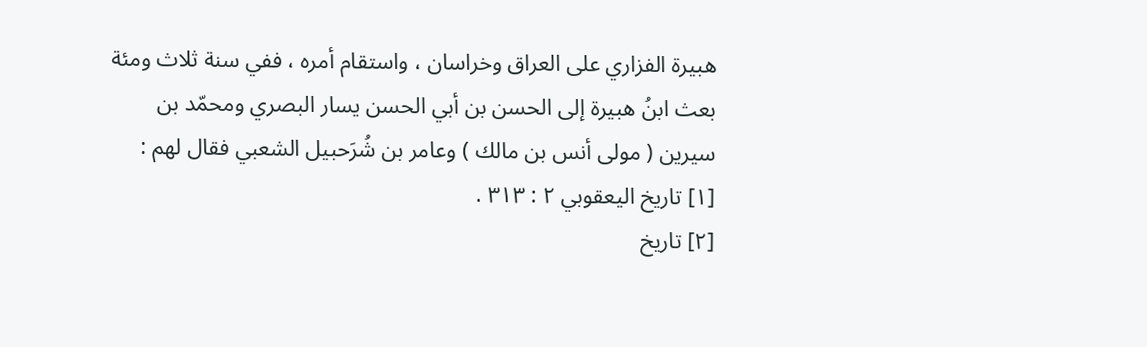هبيرة الفزاري على العراق وخراسان ، واستقام أمره ، ففي سنة ثلاث ومئة بعث ابنُ هبيرة إلى الحسن بن أبي الحسن يسار البصري ومحمّد بن سيرين ( مولى أنس بن مالك ) وعامر بن شُرَحبيل الشعبي فقال لهم :
[١] تاريخ اليعقوبي ٢ : ٣١٣ .
[٢] تاريخ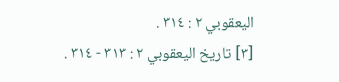اليعقوبي ٢ : ٣١٤ .
[٣] تاريخ اليعقوبي ٢ : ٣١٣ - ٣١٤ .